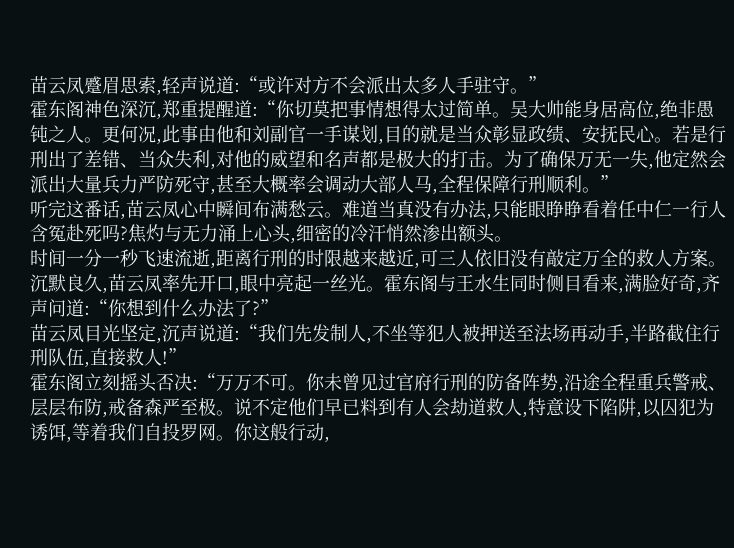苗云凤蹙眉思索,轻声说道:“或许对方不会派出太多人手驻守。”
霍东阁神色深沉,郑重提醒道:“你切莫把事情想得太过简单。吴大帅能身居高位,绝非愚钝之人。更何况,此事由他和刘副官一手谋划,目的就是当众彰显政绩、安抚民心。若是行刑出了差错、当众失利,对他的威望和名声都是极大的打击。为了确保万无一失,他定然会派出大量兵力严防死守,甚至大概率会调动大部人马,全程保障行刑顺利。”
听完这番话,苗云凤心中瞬间布满愁云。难道当真没有办法,只能眼睁睁看着任中仁一行人含冤赴死吗?焦灼与无力涌上心头,细密的冷汗悄然渗出额头。
时间一分一秒飞速流逝,距离行刑的时限越来越近,可三人依旧没有敲定万全的救人方案。
沉默良久,苗云凤率先开口,眼中亮起一丝光。霍东阁与王水生同时侧目看来,满脸好奇,齐声问道:“你想到什么办法了?”
苗云凤目光坚定,沉声说道:“我们先发制人,不坐等犯人被押送至法场再动手,半路截住行刑队伍,直接救人!”
霍东阁立刻摇头否决:“万万不可。你未曾见过官府行刑的防备阵势,沿途全程重兵警戒、层层布防,戒备森严至极。说不定他们早已料到有人会劫道救人,特意设下陷阱,以囚犯为诱饵,等着我们自投罗网。你这般行动,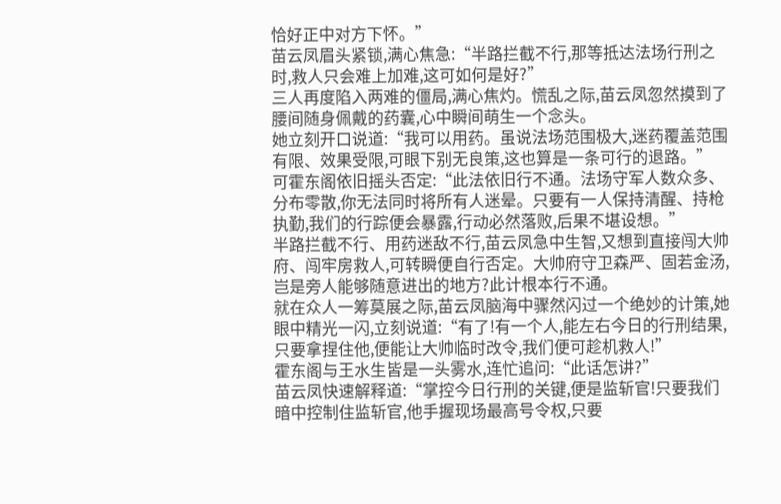恰好正中对方下怀。”
苗云凤眉头紧锁,满心焦急:“半路拦截不行,那等抵达法场行刑之时,救人只会难上加难,这可如何是好?”
三人再度陷入两难的僵局,满心焦灼。慌乱之际,苗云凤忽然摸到了腰间随身佩戴的药囊,心中瞬间萌生一个念头。
她立刻开口说道:“我可以用药。虽说法场范围极大,迷药覆盖范围有限、效果受限,可眼下别无良策,这也算是一条可行的退路。”
可霍东阁依旧摇头否定:“此法依旧行不通。法场守军人数众多、分布零散,你无法同时将所有人迷晕。只要有一人保持清醒、持枪执勤,我们的行踪便会暴露,行动必然落败,后果不堪设想。”
半路拦截不行、用药迷敌不行,苗云凤急中生智,又想到直接闯大帅府、闯牢房救人,可转瞬便自行否定。大帅府守卫森严、固若金汤,岂是旁人能够随意进出的地方?此计根本行不通。
就在众人一筹莫展之际,苗云凤脑海中骤然闪过一个绝妙的计策,她眼中精光一闪,立刻说道:“有了!有一个人,能左右今日的行刑结果,只要拿捏住他,便能让大帅临时改令,我们便可趁机救人!”
霍东阁与王水生皆是一头雾水,连忙追问:“此话怎讲?”
苗云凤快速解释道:“掌控今日行刑的关键,便是监斩官!只要我们暗中控制住监斩官,他手握现场最高号令权,只要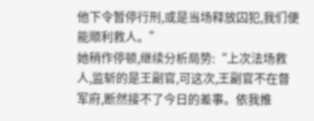他下令暂停行刑,或是当场释放囚犯,我们便能顺利救人。”
她稍作停顿,继续分析局势:“上次法场救人,监斩的是王副官,可这次,王副官不在督军府,断然接不了今日的差事。依我推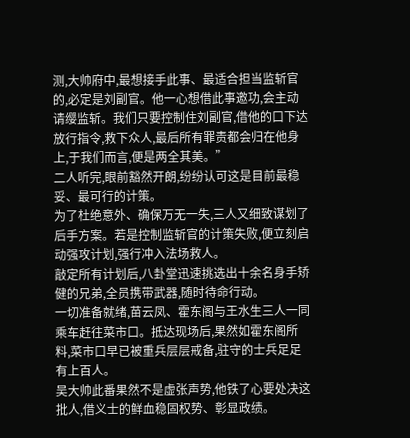测,大帅府中,最想接手此事、最适合担当监斩官的,必定是刘副官。他一心想借此事邀功,会主动请缨监斩。我们只要控制住刘副官,借他的口下达放行指令,救下众人,最后所有罪责都会归在他身上,于我们而言,便是两全其美。”
二人听完,眼前豁然开朗,纷纷认可这是目前最稳妥、最可行的计策。
为了杜绝意外、确保万无一失,三人又细致谋划了后手方案。若是控制监斩官的计策失败,便立刻启动强攻计划,强行冲入法场救人。
敲定所有计划后,八卦堂迅速挑选出十余名身手矫健的兄弟,全员携带武器,随时待命行动。
一切准备就绪,苗云凤、霍东阁与王水生三人一同乘车赶往菜市口。抵达现场后,果然如霍东阁所料,菜市口早已被重兵层层戒备,驻守的士兵足足有上百人。
吴大帅此番果然不是虚张声势,他铁了心要处决这批人,借义士的鲜血稳固权势、彰显政绩。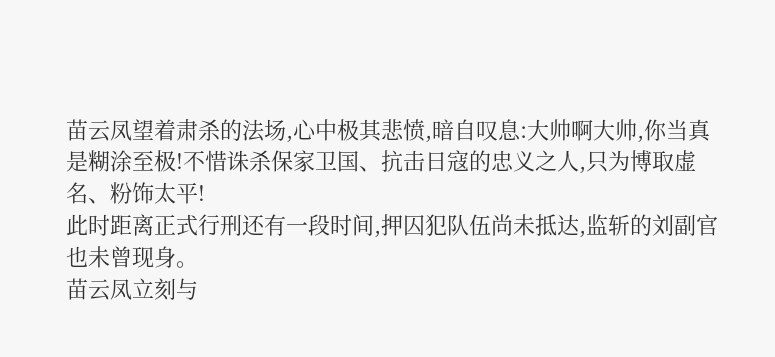苗云凤望着肃杀的法场,心中极其悲愤,暗自叹息:大帅啊大帅,你当真是糊涂至极!不惜诛杀保家卫国、抗击日寇的忠义之人,只为博取虚名、粉饰太平!
此时距离正式行刑还有一段时间,押囚犯队伍尚未抵达,监斩的刘副官也未曾现身。
苗云凤立刻与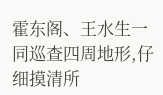霍东阁、王水生一同巡查四周地形,仔细摸清所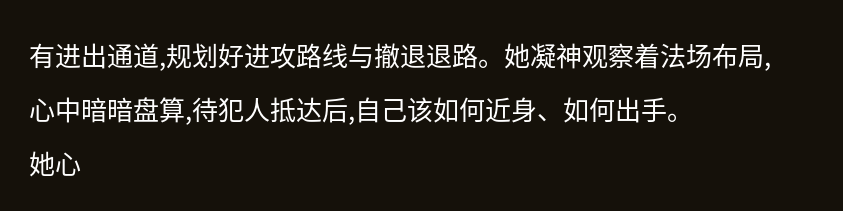有进出通道,规划好进攻路线与撤退退路。她凝神观察着法场布局,心中暗暗盘算,待犯人抵达后,自己该如何近身、如何出手。
她心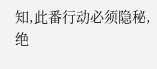知,此番行动必须隐秘,绝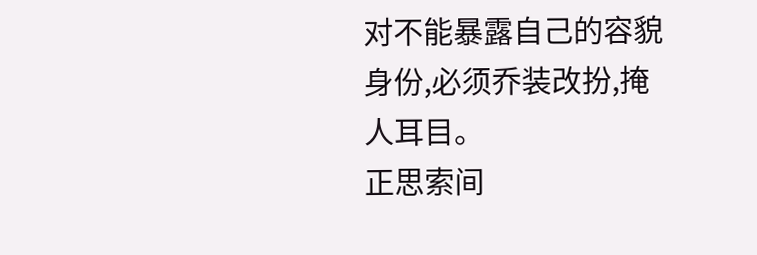对不能暴露自己的容貌身份,必须乔装改扮,掩人耳目。
正思索间